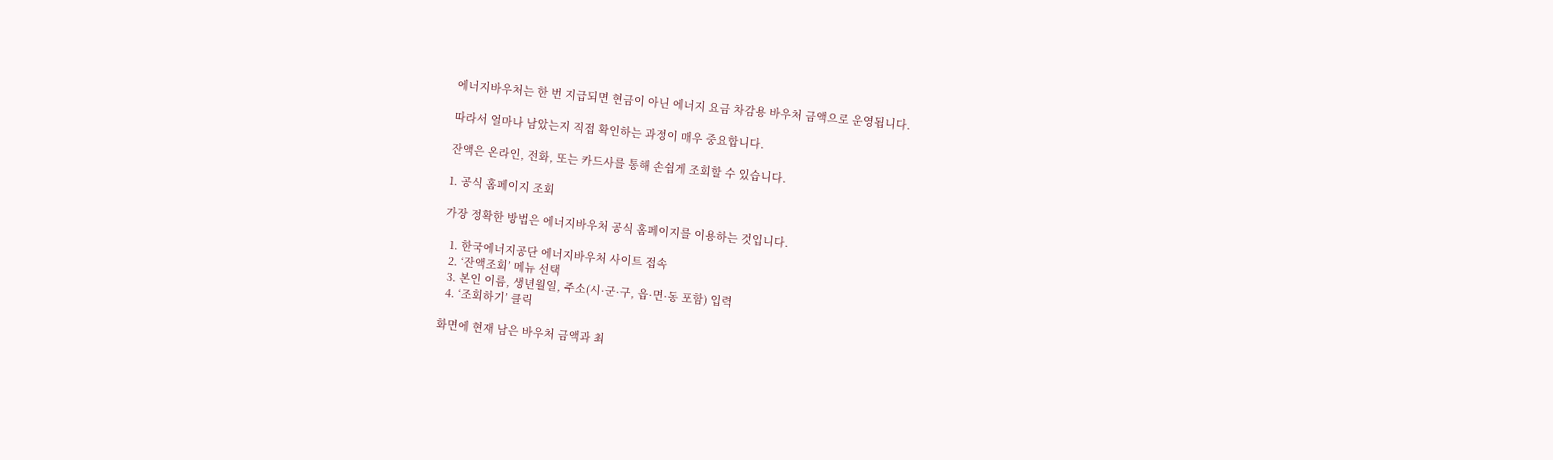에너지바우처는 한 번 지급되면 현금이 아닌 에너지 요금 차감용 바우처 금액으로 운영됩니다.

따라서 얼마나 남았는지 직접 확인하는 과정이 매우 중요합니다.

잔액은 온라인, 전화, 또는 카드사를 통해 손쉽게 조회할 수 있습니다.

1. 공식 홈페이지 조회

가장 정확한 방법은 에너지바우처 공식 홈페이지를 이용하는 것입니다.

  1. 한국에너지공단 에너지바우처 사이트 접속
  2. ‘잔액조회’ 메뉴 선택
  3. 본인 이름, 생년월일, 주소(시·군·구, 읍·면·동 포함) 입력
  4. ‘조회하기’ 클릭

화면에 현재 남은 바우처 금액과 최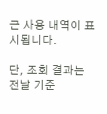근 사용 내역이 표시됩니다.

단, 조회 결과는 전날 기준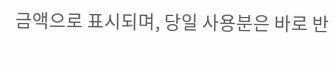금액으로 표시되며, 당일 사용분은 바로 반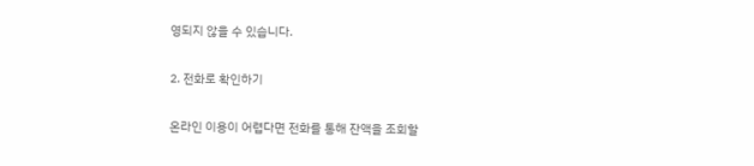영되지 않을 수 있습니다.

2. 전화로 확인하기

온라인 이용이 어렵다면 전화를 통해 잔액을 조회할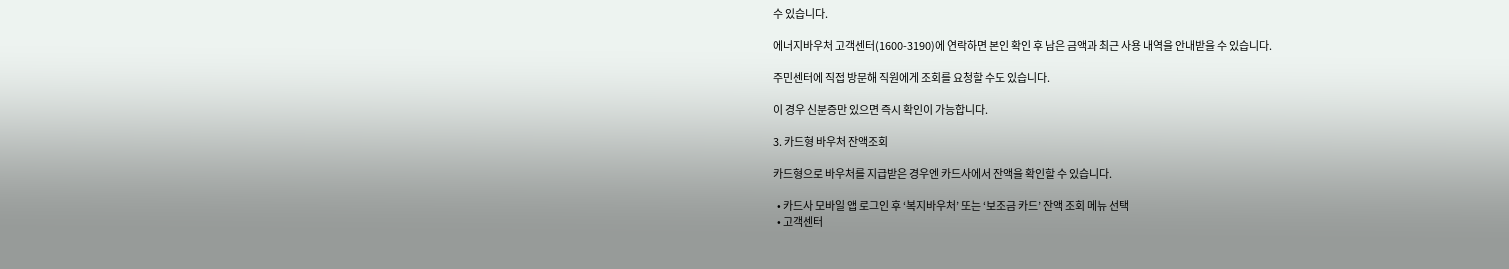수 있습니다.

에너지바우처 고객센터(1600-3190)에 연락하면 본인 확인 후 남은 금액과 최근 사용 내역을 안내받을 수 있습니다.

주민센터에 직접 방문해 직원에게 조회를 요청할 수도 있습니다.

이 경우 신분증만 있으면 즉시 확인이 가능합니다.

3. 카드형 바우처 잔액조회

카드형으로 바우처를 지급받은 경우엔 카드사에서 잔액을 확인할 수 있습니다.

  • 카드사 모바일 앱 로그인 후 ‘복지바우처’ 또는 ‘보조금 카드’ 잔액 조회 메뉴 선택
  • 고객센터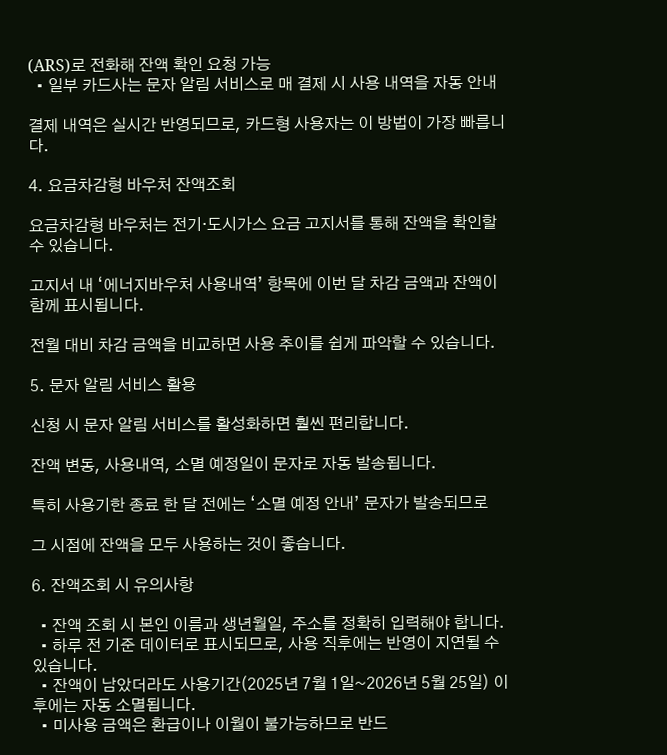(ARS)로 전화해 잔액 확인 요청 가능
  • 일부 카드사는 문자 알림 서비스로 매 결제 시 사용 내역을 자동 안내

결제 내역은 실시간 반영되므로, 카드형 사용자는 이 방법이 가장 빠릅니다.

4. 요금차감형 바우처 잔액조회

요금차감형 바우처는 전기·도시가스 요금 고지서를 통해 잔액을 확인할 수 있습니다.

고지서 내 ‘에너지바우처 사용내역’ 항목에 이번 달 차감 금액과 잔액이 함께 표시됩니다.

전월 대비 차감 금액을 비교하면 사용 추이를 쉽게 파악할 수 있습니다.

5. 문자 알림 서비스 활용

신청 시 문자 알림 서비스를 활성화하면 훨씬 편리합니다.

잔액 변동, 사용내역, 소멸 예정일이 문자로 자동 발송됩니다.

특히 사용기한 종료 한 달 전에는 ‘소멸 예정 안내’ 문자가 발송되므로

그 시점에 잔액을 모두 사용하는 것이 좋습니다.

6. 잔액조회 시 유의사항

  • 잔액 조회 시 본인 이름과 생년월일, 주소를 정확히 입력해야 합니다.
  • 하루 전 기준 데이터로 표시되므로, 사용 직후에는 반영이 지연될 수 있습니다.
  • 잔액이 남았더라도 사용기간(2025년 7월 1일~2026년 5월 25일) 이후에는 자동 소멸됩니다.
  • 미사용 금액은 환급이나 이월이 불가능하므로 반드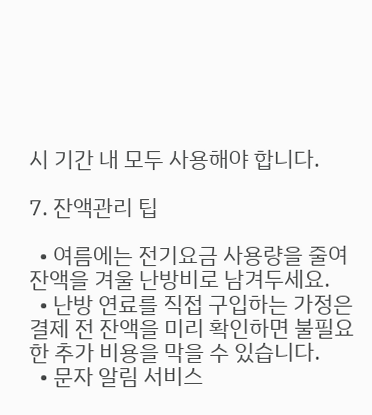시 기간 내 모두 사용해야 합니다.

7. 잔액관리 팁

  • 여름에는 전기요금 사용량을 줄여 잔액을 겨울 난방비로 남겨두세요.
  • 난방 연료를 직접 구입하는 가정은 결제 전 잔액을 미리 확인하면 불필요한 추가 비용을 막을 수 있습니다.
  • 문자 알림 서비스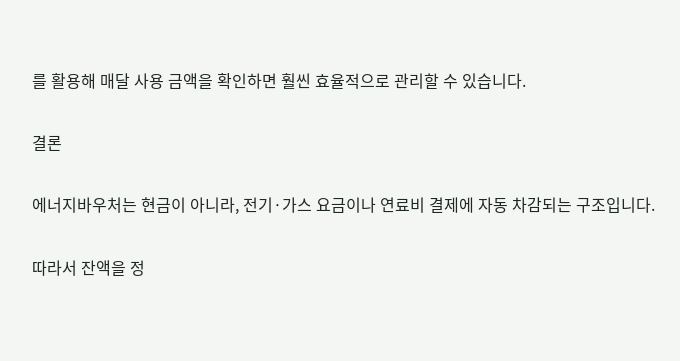를 활용해 매달 사용 금액을 확인하면 훨씬 효율적으로 관리할 수 있습니다.

결론

에너지바우처는 현금이 아니라, 전기·가스 요금이나 연료비 결제에 자동 차감되는 구조입니다.

따라서 잔액을 정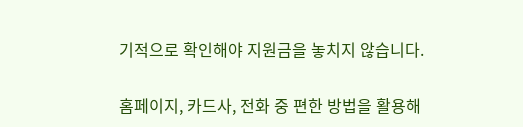기적으로 확인해야 지원금을 놓치지 않습니다.

홈페이지, 카드사, 전화 중 편한 방법을 활용해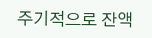주기적으로 잔액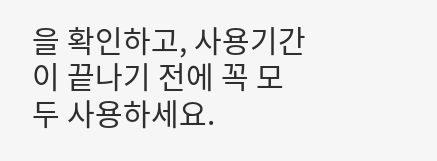을 확인하고, 사용기간이 끝나기 전에 꼭 모두 사용하세요.